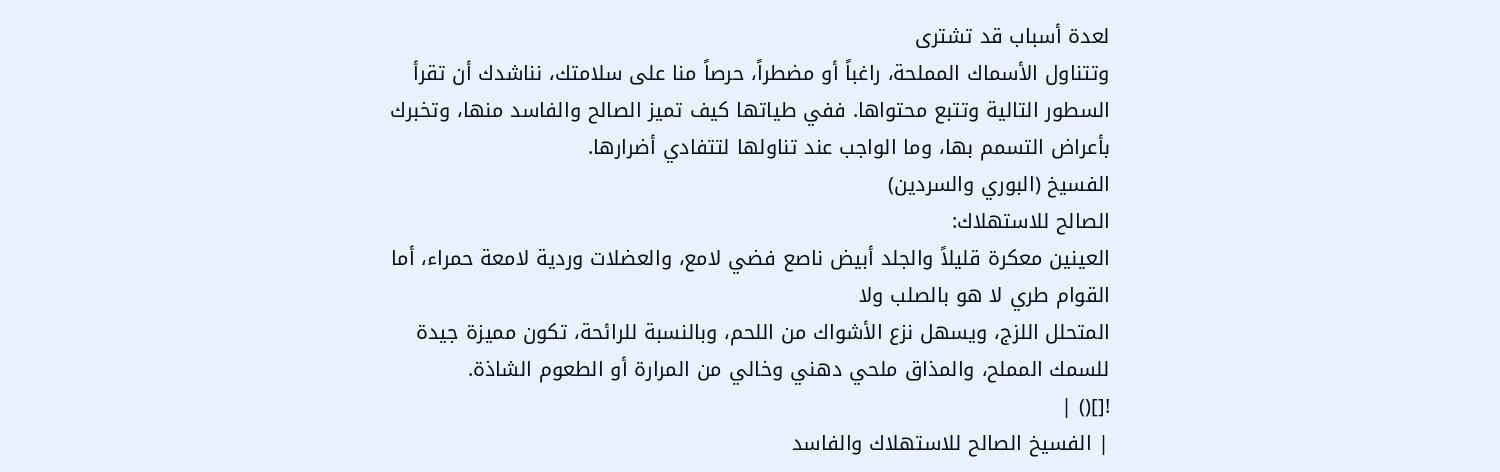لعدة أسباب قد تشترى
وتتناول الأسماك المملحة، راغباً أو مضطراً، حرصاً منا على سلامتك، نناشدك أن تقرأ
السطور التالية وتتبع محتواها. ففي طياتها كيف تميز الصالح والفاسد منها، وتخبرك
بأعراض التسمم بها، وما الواجب عند تناولها لتتفادي أضرارها.
الفسيخ (البوري والسردين)
الصالح للاستهلاك:
العينين معكرة قليلاً والجلد أبيض ناصع فضي لامع، والعضلات وردية لامعة حمراء، أما
القوام طري لا هو بالصلب ولا
المتحلل اللزج، ويسهل نزع الأشواك من اللحم، وبالنسبة للرائحة، تكون مميزة جيدة
للسمك المملح، والمذاق ملحي دهني وخالي من المرارة أو الطعوم الشاذة.
![]() |
| الفسيخ الصالح للاستهلاك والفاسد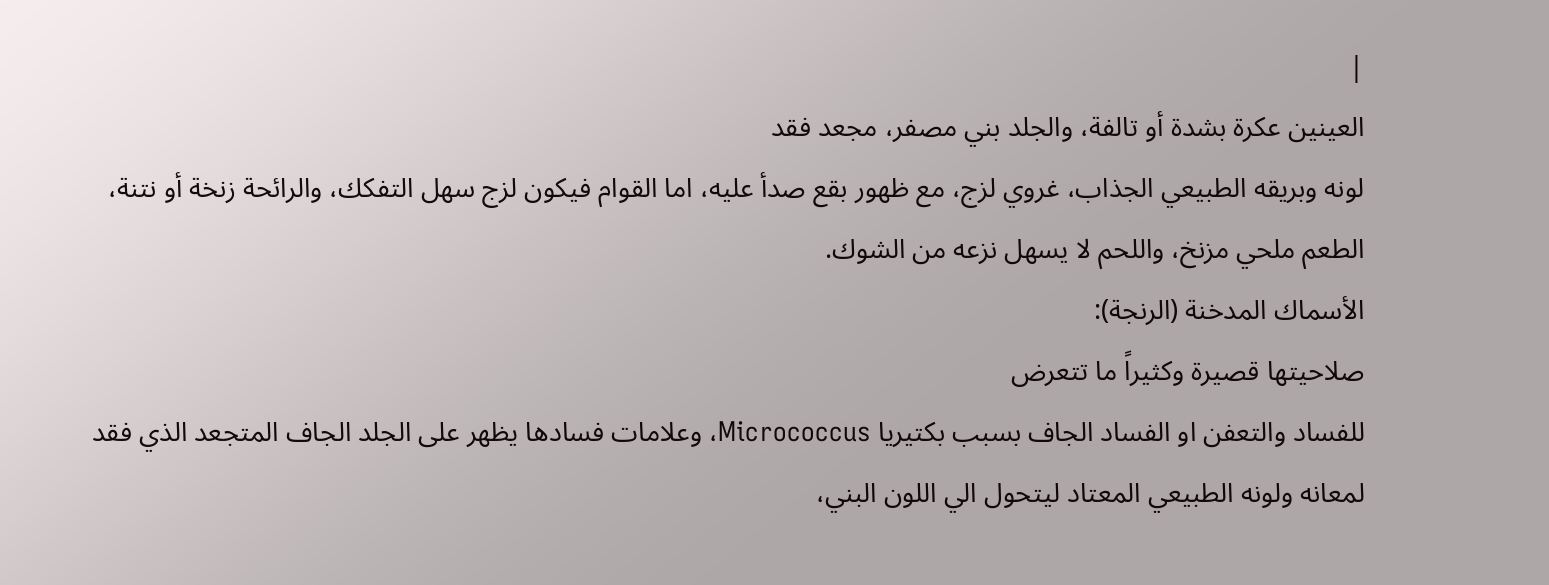|
العينين عكرة بشدة أو تالفة، والجلد بني مصفر، مجعد فقد
لونه وبريقه الطبيعي الجذاب، غروي لزج، مع ظهور بقع صدأ عليه، اما القوام فيكون لزج سهل التفكك، والرائحة زنخة أو نتنة، الطعم ملحي مزنخ، واللحم لا يسهل نزعه من الشوك.
الأسماك المدخنة (الرنجة):
صلاحيتها قصيرة وكثيراً ما تتعرض
للفساد والتعفن او الفساد الجاف بسبب بكتيريا Micrococcus، وعلامات فسادها يظهر على الجلد الجاف المتجعد الذي فقد
لمعانه ولونه الطبيعي المعتاد ليتحول الي اللون البني،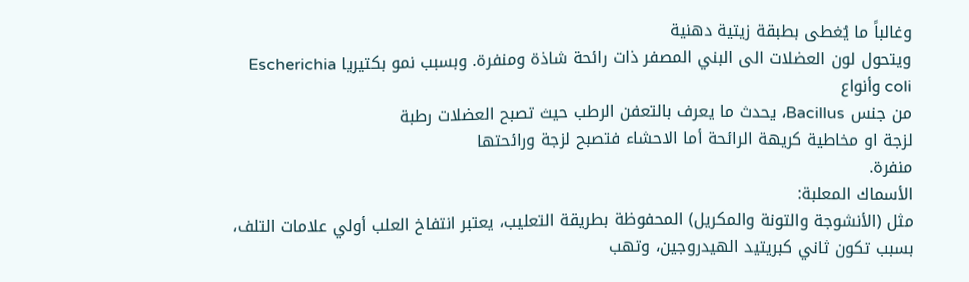وغالباً ما يُغطى بطبقة زيتية دهنية
ويتحول لون العضلات الى البني المصفر ذات رائحة شاذة ومنفرة. وبسبب نمو بكتيريا Escherichia coli وأنواع
من جنس Bacillus، يحدث ما يعرف بالتعفن الرطب حيث تصبح العضلات رطبة
لزجة او مخاطية كريهة الرائحة أما الاحشاء فتصبح لزجة ورائحتها
منفرة.
الأسماك المعلبة:
مثل (الأنشوجة والتونة والمكريل) المحفوظة بطريقة التعليب، يعتبر انتفاخ العلب أولي علامات التلف، بسبب تكون ثاني كبريتيد الهيدروجين، وتهب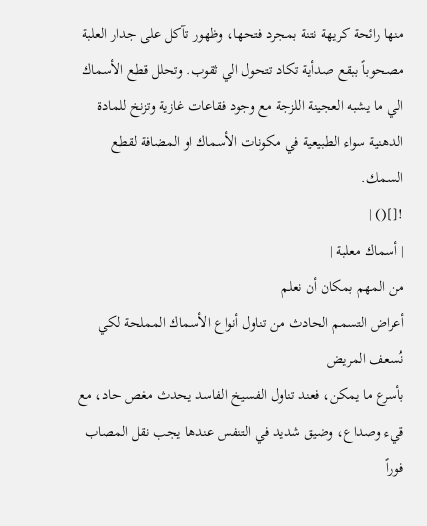منها رائحة كريهة نتنة بمجرد فتحها، وظهور تآكل على جدار العلبة مصحوباً ببقع صدأية تكاد تتحول الي ثقوب. وتحلل قطع الأسماك الي ما يشبه العجينة اللزجة مع وجود فقاعات غازية وتزنخ للمادة الدهنية سواء الطبيعية في مكونات الأسماك او المضافة لقطع السمك.
![]() |
| أسماك معلبة |
من المهم بمكان أن نعلم
أعراض التسمم الحادث من تناول أنواع الأسماك المملحة لكي نُسعف المريض
بأسرع ما يمكن، فعند تناول الفسيخ الفاسد يحدث مغص حاد، مع قيء وصداع، وضيق شديد في التنفس عندها يجب نقل المصاب فوراً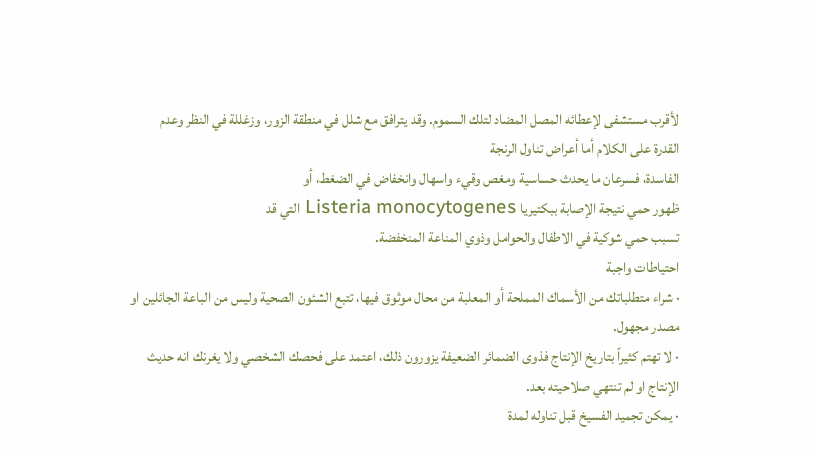لأقرب مستشفى لإعطائه المصل المضاد لتلك السموم. وقد يترافق مع شلل في منطقة الزور، وزغللة في النظر وعدم
القدرة على الكلام أما أعراض تناول الرنجة
الفاسدة، فسرعان ما يحدث حساسية ومغص وقيء واسهال وانخفاض في الضغط، أو
ظهور حمي نتيجة الإصابة ببكتيريا Listeria monocytogenes التي قد
تسبب حمي شوكية في الاطفال والحوامل وذوي المناعة المنخفضة.
احتياطات واجبة
· شراء متطلباتك من الأسماك المملحة أو المعلبة من محال موثوق فيها، تتبع الشئون الصحية وليس من الباعة الجائلين او مصدر مجهول.
· لا تهتم كثيراً بتاريخ الإنتاج فذوى الضمائر الضعيفة يزورون ذلك، اعتمد على فحصك الشخصي ولا يغرنك انه حديث الإنتاج او لم تنتهي صلاحيته بعد.
· يمكن تجميد الفسيخ قبل تناوله لمدة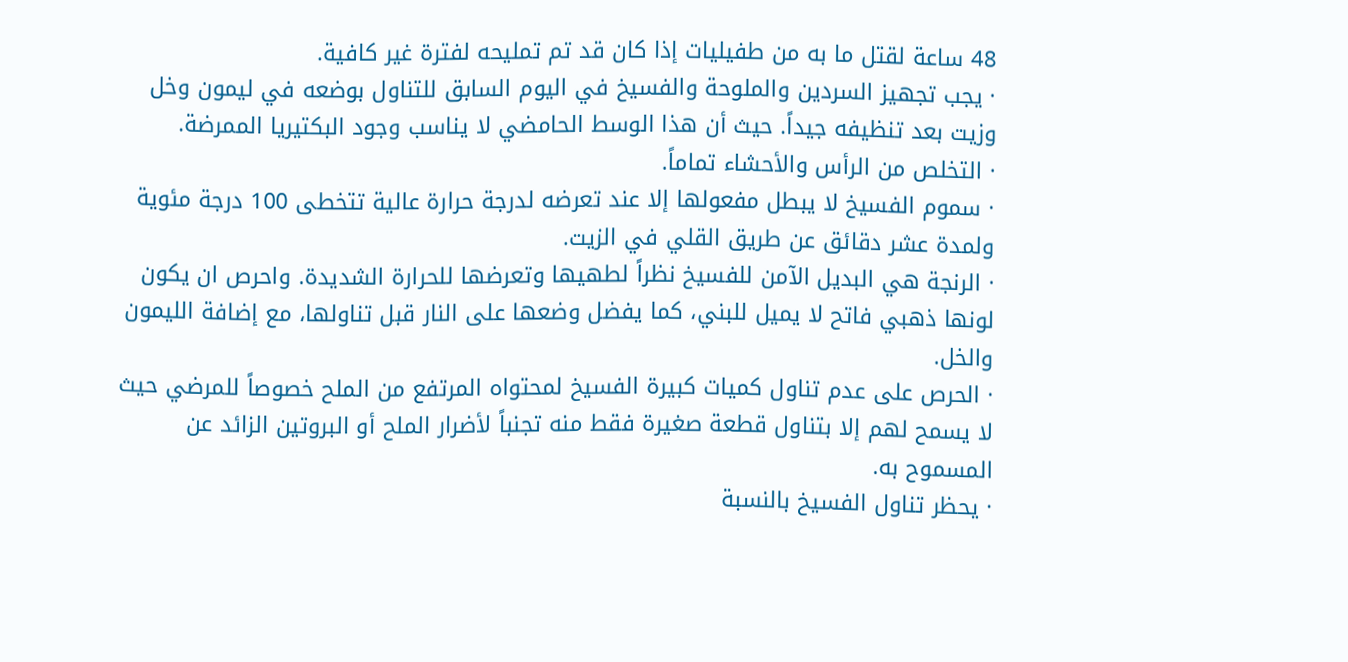48 ساعة لقتل ما به من طفيليات إذا كان قد تم تمليحه لفترة غير كافية.
· يجب تجهيز السردين والملوحة والفسيخ في اليوم السابق للتناول بوضعه في ليمون وخل وزيت بعد تنظيفه جيداً. حيث أن هذا الوسط الحامضي لا يناسب وجود البكتيريا الممرضة.
· التخلص من الرأس والأحشاء تماماً.
· سموم الفسيخ لا يبطل مفعولها إلا عند تعرضه لدرجة حرارة عالية تتخطى 100 درجة مئوية ولمدة عشر دقائق عن طريق القلي في الزيت.
· الرنجة هي البديل الآمن للفسيخ نظراً لطهيها وتعرضها للحرارة الشديدة. واحرص ان يكون لونها ذهبي فاتح لا يميل للبني، كما يفضل وضعها على النار قبل تناولها، مع إضافة الليمون والخل.
· الحرص على عدم تناول كميات كبيرة الفسيخ لمحتواه المرتفع من الملح خصوصاً للمرضي حيث لا يسمح لهم إلا بتناول قطعة صغيرة فقط منه تجنباً لأضرار الملح أو البروتين الزائد عن المسموح به.
· يحظر تناول الفسيخ بالنسبة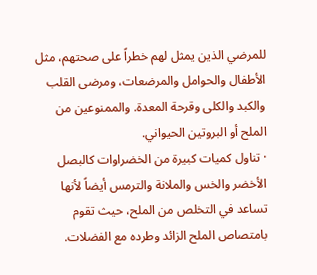للمرضي الذين يمثل لهم خطراً على صحتهم، مثل الأطفال والحوامل والمرضعات، ومرضى القلب والكبد والكلى وقرحة المعدة. والممنوعين من الملح أو البروتين الحيواني.
· تناول كميات كبيرة من الخضراوات كالبصل الأخضر والخس والملانة والترمس أيضاً لأنها تساعد في التخلص من الملح، حيث تقوم بامتصاص الملح الزائد وطرده مع الفضلات.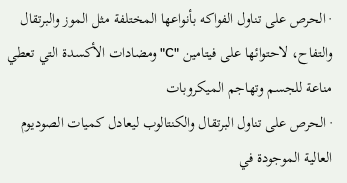· الحرص على تناول الفواكه بأنواعها المختلفة مثل الموز والبرتقال والتفاح، لاحتوائها على فيتامين "C" ومضادات الأكسدة التي تعطي مناعة للجسم وتهاجم الميكروبات
· الحرص على تناول البرتقال والكنتالوب ليعادل كميات الصوديوم العالية الموجودة في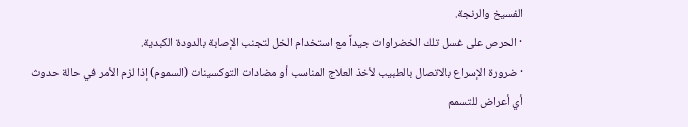الفسيخ والرنجة.
· الحرص على غسل تلك الخضراوات جيداً مع استخدام الخل لتجنب الإصابة بالدودة الكبدية.
· ضرورة الإسراع بالاتصال بالطبيب لأخذ العلاج المناسب أو مضادات التوكسينات (السموم) إذا لزم الأمر في حالة حدوث أي أعراض للتسمم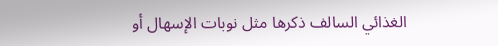الغذائي السالف ذكرها مثل نوبات الإسهال أو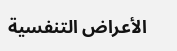الأعراض التنفسية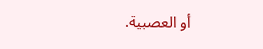أو العصبية.